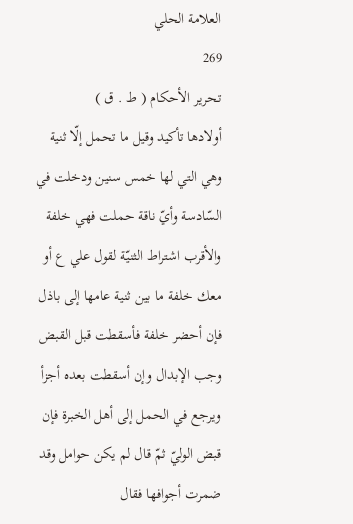العلامة الحلي
269
تحرير الأحكام ( ط . ق )
أولادها تأكيد وقيل ما تحمل إلّا ثنية وهي التي لها خمس سنين ودخلت في السّادسة وأيّ ناقة حملت فهي خلفة والأقرب اشتراط الثنيّة لقول علي ع أو معك خلفة ما بين ثنية عامها إلى باذل فإن أحضر خلفة فأسقطت قبل القبض وجب الإبدال وإن أسقطت بعده أجزأ ويرجع في الحمل إلى أهل الخبرة فإن قبض الوليّ ثمّ قال لم يكن حوامل وقد ضمرت أجوافها فقال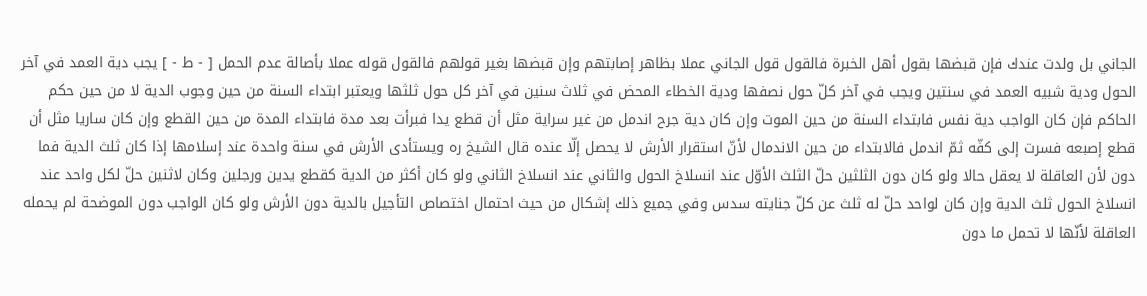الجاني بل ولدت عندك فإن قبضها بقول أهل الخبرة فالقول قول الجاني عملا بظاهر إصابتهم وإن قبضها بغير قولهم فالقول قوله عملا بأصالة عدم الحمل [ - ط - ] يجب دية العمد في آخر الحول ودية شبيه العمد في سنتين ويجب في آخر كلّ حول نصفها ودية الخطاء المحض في ثلاث سنين في آخر كل حول ثلثها ويعتبر ابتداء السنة من حين وجوب الدية لا من حين حكم الحاكم فإن كان الواجب دية نفس فابتداء السنة من حين الموت وإن كان دية جرح اندمل من غير سراية مثل أن قطع يدا فبرأت بعد مدة فابتداء المدة من حين القطع وإن كان ساريا مثل أن قطع إصبعه فسرت إلى كفّه ثمّ اندمل فالابتداء من حين الاندمال لأنّ استقرار الأرش لا يحصل إلّا عنده قال الشيخ ره ويستأدى الأرش في سنة واحدة عند إسلامها إذا كان ثلث الدية فما دون لأن العاقلة لا يعقل حالا ولو كان دون الثلثين حلّ الثلث الأوّل عند انسلاخ الحول والثاني عند انسلاخ الثاني ولو كان أكثر من الدية كقطع يدين ورجلين وكان لاثنين حلّ لكل واحد عند انسلاخ الحول ثلث الدية وإن كان لواحد حلّ له ثلث عن كلّ جنايته سدس وفي جميع ذلك إشكال من حيث احتمال اختصاص التأجيل بالدية دون الأرش ولو كان الواجب دون الموضحة لم يحمله العاقلة لأنّها لا تحمل ما دون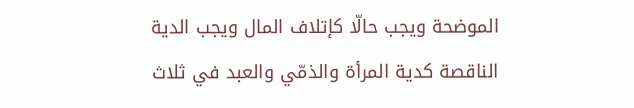الموضحة ويجب حالّا كإتلاف المال ويجب الدية الناقصة كدية المرأة والذمّي والعبد في ثلاث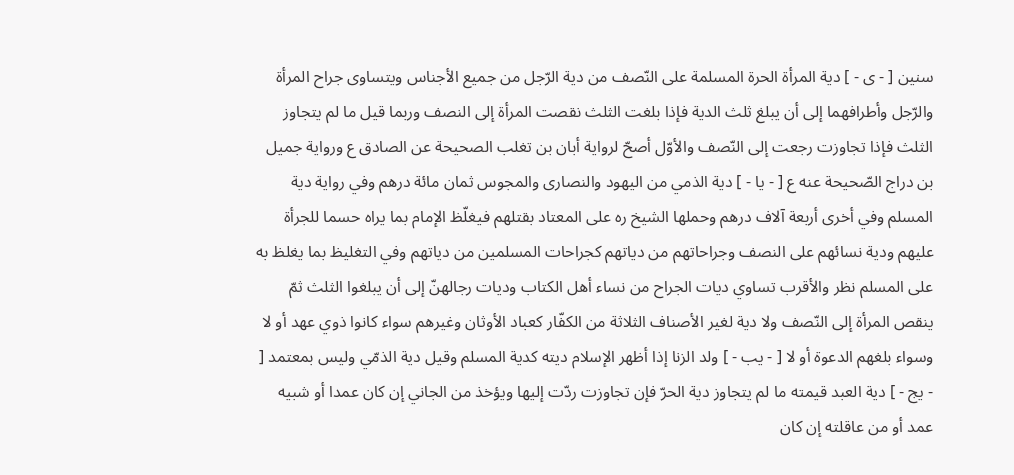سنين [ - ى - ] دية المرأة الحرة المسلمة على النّصف من دية الرّجل من جميع الأجناس ويتساوى جراح المرأة والرّجل وأطرافهما إلى أن يبلغ ثلث الدية فإذا بلغت الثلث نقصت المرأة إلى النصف وربما قيل ما لم يتجاوز الثلث فإذا تجاوزت رجعت إلى النّصف والأوّل أصحّ لرواية أبان بن تغلب الصحيحة عن الصادق ع ورواية جميل بن دراج الصّحيحة عنه ع [ - يا - ] دية الذمي من اليهود والنصارى والمجوس ثمان مائة درهم وفي رواية دية المسلم وفي أخرى أربعة آلاف درهم وحملها الشيخ ره على المعتاد بقتلهم فيغلّظ الإمام بما يراه حسما للجرأة عليهم ودية نسائهم على النصف وجراحاتهم من دياتهم كجراحات المسلمين من دياتهم وفي التغليظ بما يغلظ به على المسلم نظر والأقرب تساوي ديات الجراح من نساء أهل الكتاب وديات رجالهنّ إلى أن يبلغوا الثلث ثمّ ينقص المرأة إلى النّصف ولا دية لغير الأصناف الثلاثة من الكفّار كعباد الأوثان وغيرهم سواء كانوا ذوي عهد أو لا وسواء بلغهم الدعوة أو لا [ - يب - ] ولد الزنا إذا أظهر الإسلام ديته كدية المسلم وقيل دية الذمّي وليس بمعتمد [ - يج - ] دية العبد قيمته ما لم يتجاوز دية الحرّ فإن تجاوزت ردّت إليها ويؤخذ من الجاني إن كان عمدا أو شبيه عمد أو من عاقلته إن كان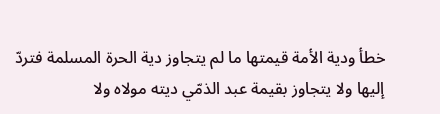خطأ ودية الأمة قيمتها ما لم يتجاوز دية الحرة المسلمة فتردّ إليها ولا يتجاوز بقيمة عبد الذمّي ديته مولاه ولا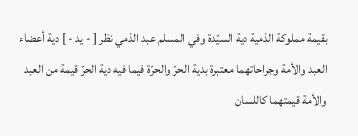بقيمة مملوكة الذمية دية السيّدة وفي المسلم عبد الذمي نظر [ - يد - ] دية أعضاء العبد والأمة وجراحاتهما معتبرة بدية الحرّ والحرّة فيما فيه دية الحرّ قيمة من العبد والأمة قيمتهما كاللسان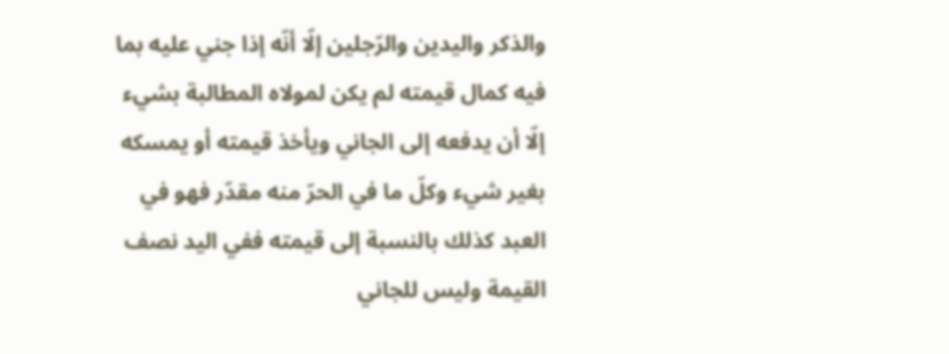والذكر واليدين والرّجلين إلّا أنّه إذا جني عليه بما فيه كمال قيمته لم يكن لمولاه المطالبة بشيء إلّا أن يدفعه إلى الجاني ويأخذ قيمته أو يمسكه بغير شيء وكلّ ما في الحرّ منه مقدّر فهو في العبد كذلك بالنسبة إلى قيمته ففي اليد نصف القيمة وليس للجاني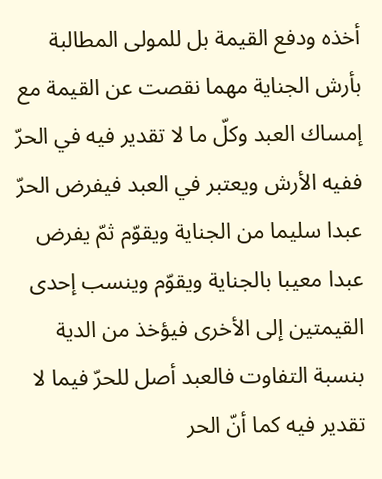أخذه ودفع القيمة بل للمولى المطالبة بأرش الجناية مهما نقصت عن القيمة مع إمساك العبد وكلّ ما لا تقدير فيه في الحرّ ففيه الأرش ويعتبر في العبد فيفرض الحرّ عبدا سليما من الجناية ويقوّم ثمّ يفرض عبدا معيبا بالجناية ويقوّم وينسب إحدى القيمتين إلى الأخرى فيؤخذ من الدية بنسبة التفاوت فالعبد أصل للحرّ فيما لا تقدير فيه كما أنّ الحر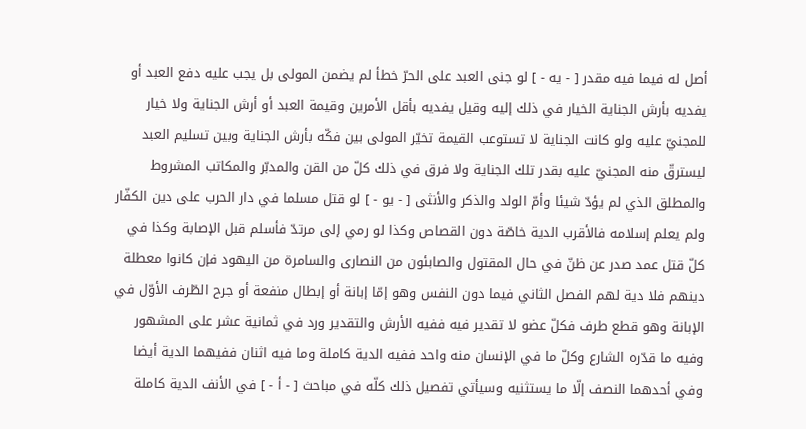أصل له فيما فيه مقدر [ - يه - ] لو جنى العبد على الحرّ خطأ لم يضمن المولى بل يجب عليه دفع العبد أو يفديه بأرش الجناية الخيار في ذلك إليه وقيل يفديه بأقل الأمرين وقيمة العبد أو أرش الجناية ولا خيار للمجنيّ عليه ولو كانت الجناية لا تستوعب القيمة تخيّر المولى بين فكّه بأرش الجناية وبين تسليم العبد ليسترقّ منه المجنيّ عليه بقدر تلك الجناية ولا فرق في ذلك كلّ من القن والمدبّر والمكاتب المشروط والمطلق الذي لم يؤدّ شيئا وأمّ الولد والذكر والأنثى [ - يو - ] لو قتل مسلما في دار الحرب على دين الكفّار ولم يعلم إسلامه فالأقرب الدية خاصّة دون القصاص وكذا لو رمي إلى مرتدّ فأسلم قبل الإصابة وكذا في كلّ قتل عمد صدر عن ظنّ في حال المقتول والصابئون من النصارى والسامرة من اليهود فإن كانوا معطلة دينهم فلا دية لهم الفصل الثاني فيما دون النفس وهو إمّا إبانة أو إبطال منفعة أو جرح الطّرف الأوّل في الإبانة وهو قطع طرف فكلّ عضو لا تقدير فيه ففيه الأرش والتقدير ورد في ثمانية عشر على المشهور وفيه ما قدّره الشارع وكلّ ما في الإنسان منه واحد ففيه الدية كاملة وما فيه اثنان ففيهما الدية أيضا وفي أحدهما النصف إلّا ما يستثنيه وسيأتي تفصيل ذلك كلّه في مباحث [ - أ - ] في الأنف الدية كاملة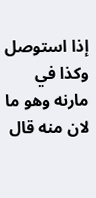إذا استوصل وكذا في مارنه وهو ما لان منه قال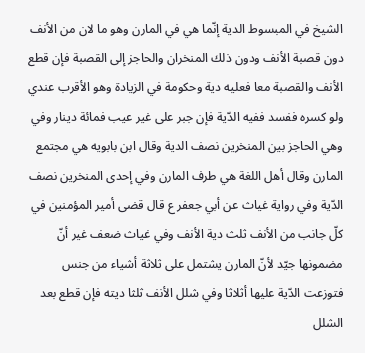الشيخ في المبسوط الدية إنّما هي في المارن وهو ما لان من الأنف دون قصبة الأنف ودون ذلك المنخران والحاجز إلى القصبة فإن قطع الأنف والقصبة معا فعليه دية وحكومة في الزيادة وهو الأقرب عندي ولو كسره ففسد ففيه الدّية فإن جبر على غير عيب فمائة دينار وفي وهي الحاجز بين المنخرين نصف الدية وقال ابن بابويه هي مجتمع المارن وقال أهل اللغة هي طرف المارن وفي إحدى المنخرين نصف الدّية وفي رواية غياث عن أبي جعفر ع قال قضى أمير المؤمنين في كلّ جانب من الأنف ثلث دية الأنف وفي غياث ضعف غير أنّ مضمونها جيّد لأنّ المارن يشتمل على ثلاثة أشياء من جنس فتوزعت الدّية عليها أثلاثا وفي شلل الأنف ثلثا ديته فإن قطع بعد الشلل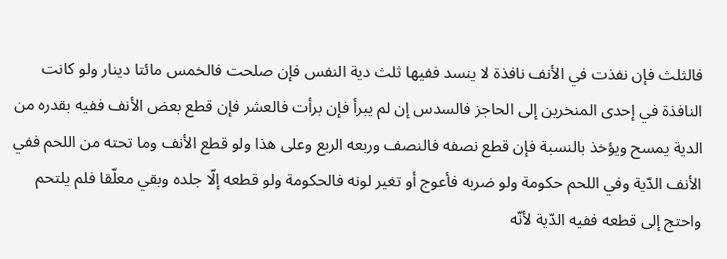فالثلث فإن نفذت في الأنف نافذة لا ينسد ففيها ثلث دية النفس فإن صلحت فالخمس مائتا دينار ولو كانت النافذة في إحدى المنخرين إلى الحاجز فالسدس إن لم يبرأ فإن برأت فالعشر فإن قطع بعض الأنف ففيه بقدره من الدية يمسح ويؤخذ بالنسبة فإن قطع نصفه فالنصف وربعه الربع وعلى هذا ولو قطع الأنف وما تحته من اللحم ففي الأنف الدّية وفي اللحم حكومة ولو ضربه فأعوج أو تغير لونه فالحكومة ولو قطعه إلّا جلده وبقي معلّقا فلم يلتحم واحتج إلى قطعه ففيه الدّية لأنّه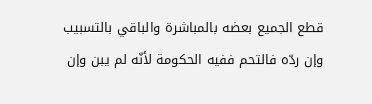قطع الجميع بعضه بالمباشرة والباقي بالتسبيب وإن ردّه فالتحم ففيه الحكومة لأنّه لم يبن وإن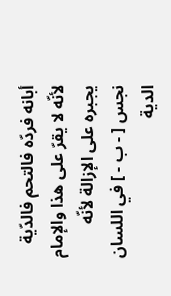أبانه فردّه فالتحم فالدّية لأنّه لا يقرّ على هذا والإمام يجبره على الإزالة لأنّه نجس [ - ب - ] في اللسان الدية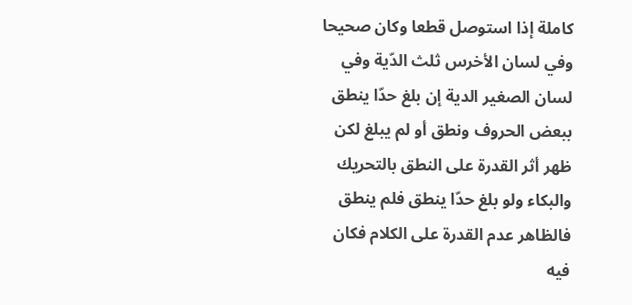كاملة إذا استوصل قطعا وكان صحيحا وفي لسان الأخرس ثلث الدّية وفي لسان الصغير الدية إن بلغ حدّا ينطق ببعض الحروف ونطق أو لم يبلغ لكن ظهر أثر القدرة على النطق بالتحريك والبكاء ولو بلغ حدّا ينطق فلم ينطق فالظاهر عدم القدرة على الكلام فكان فيه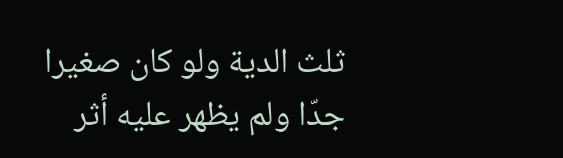ثلث الدية ولو كان صغيرا جدّا ولم يظهر عليه أثر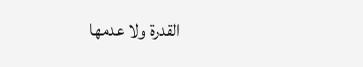القدرة ولا عدمها